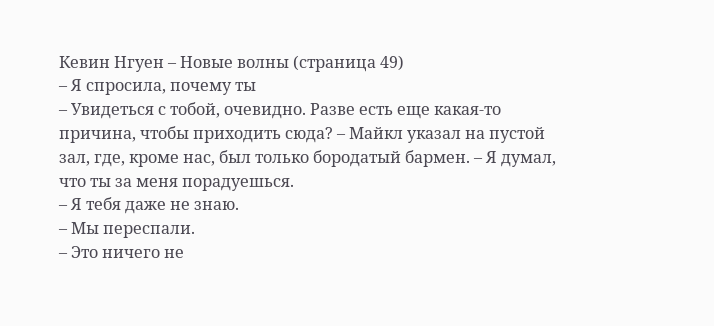Кевин Нгуен – Новые волны (страница 49)
– Я спросила, почему ты
– Увидеться с тобой, очевидно. Разве есть еще какая-то причина, чтобы приходить сюда? – Майкл указал на пустой зал, где, кроме нас, был только бородатый бармен. – Я думал, что ты за меня порадуешься.
– Я тебя даже не знаю.
– Мы переспали.
– Это ничего не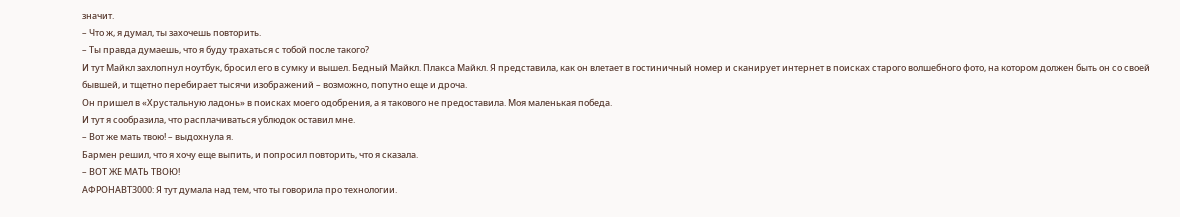значит.
– Что ж, я думал, ты захочешь повторить.
– Ты правда думаешь, что я буду трахаться с тобой после такого?
И тут Майкл захлопнул ноутбук, бросил его в сумку и вышел. Бедный Майкл. Плакса Майкл. Я представила, как он влетает в гостиничный номер и сканирует интернет в поисках старого волшебного фото, на котором должен быть он со своей бывшей, и тщетно перебирает тысячи изображений – возможно, попутно еще и дроча.
Он пришел в «Хрустальную ладонь» в поисках моего одобрения, а я такового не предоставила. Моя маленькая победа.
И тут я сообразила, что расплачиваться ублюдок оставил мне.
– Вот же мать твою! – выдохнула я.
Бармен решил, что я хочу еще выпить, и попросил повторить, что я сказала.
– ВОТ ЖЕ МАТЬ ТВОЮ!
АФРОНАВТ3000: Я тут думала над тем, что ты говорила про технологии.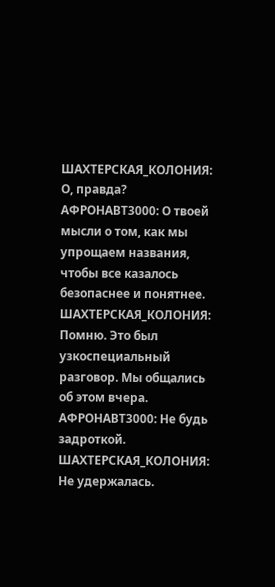ШАХТЕРСКАЯ_КОЛОНИЯ: О, правда?
АФРОНАВТ3000: О твоей мысли о том, как мы упрощаем названия, чтобы все казалось безопаснее и понятнее.
ШАХТЕРСКАЯ_КОЛОНИЯ: Помню. Это был узкоспециальный разговор. Мы общались об этом вчера.
АФРОНАВТ3000: Не будь задроткой.
ШАХТЕРСКАЯ_КОЛОНИЯ: Не удержалась.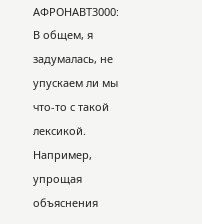АФРОНАВТ3000: В общем, я задумалась, не упускаем ли мы что-то с такой лексикой. Например, упрощая объяснения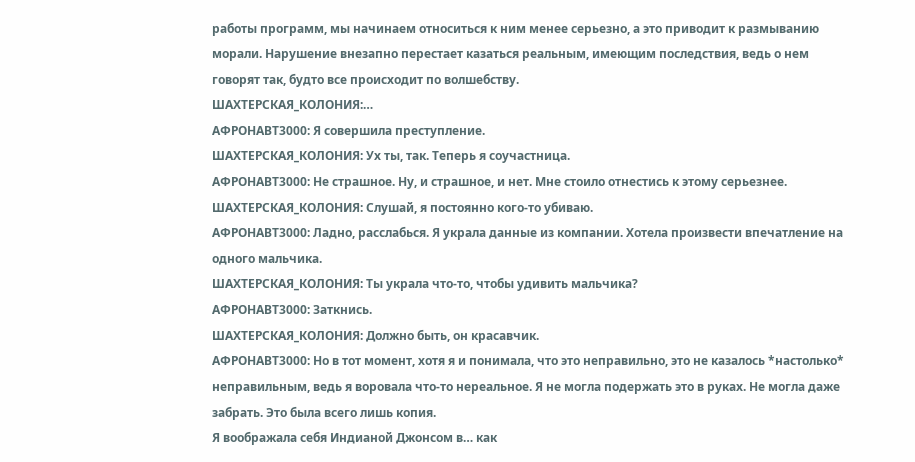работы программ, мы начинаем относиться к ним менее серьезно, а это приводит к размыванию морали. Нарушение внезапно перестает казаться реальным, имеющим последствия, ведь о нем говорят так, будто все происходит по волшебству.
ШАХТЕРСКАЯ_КОЛОНИЯ:…
АФРОНАВТ3000: Я совершила преступление.
ШАХТЕРСКАЯ_КОЛОНИЯ: Ух ты, так. Теперь я соучастница.
АФРОНАВТ3000: Не страшное. Ну, и страшное, и нет. Мне стоило отнестись к этому серьезнее.
ШАХТЕРСКАЯ_КОЛОНИЯ: Слушай, я постоянно кого-то убиваю.
АФРОНАВТ3000: Ладно, расслабься. Я украла данные из компании. Хотела произвести впечатление на одного мальчика.
ШАХТЕРСКАЯ_КОЛОНИЯ: Ты украла что-то, чтобы удивить мальчика?
АФРОНАВТ3000: Заткнись.
ШАХТЕРСКАЯ_КОЛОНИЯ: Должно быть, он красавчик.
АФРОНАВТ3000: Но в тот момент, хотя я и понимала, что это неправильно, это не казалось *настолько* неправильным, ведь я воровала что-то нереальное. Я не могла подержать это в руках. Не могла даже забрать. Это была всего лишь копия.
Я воображала себя Индианой Джонсом в… как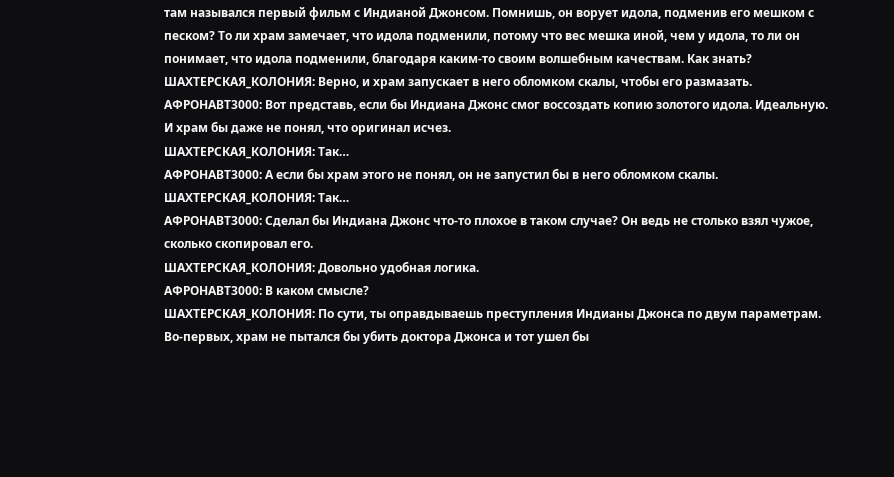там назывался первый фильм с Индианой Джонсом. Помнишь, он ворует идола, подменив его мешком с песком? То ли храм замечает, что идола подменили, потому что вес мешка иной, чем у идола, то ли он понимает, что идола подменили, благодаря каким-то своим волшебным качествам. Как знать?
ШАХТЕРСКАЯ_КОЛОНИЯ: Верно, и храм запускает в него обломком скалы, чтобы его размазать.
АФРОНАВТ3000: Вот представь, если бы Индиана Джонс смог воссоздать копию золотого идола. Идеальную. И храм бы даже не понял, что оригинал исчез.
ШАХТЕРСКАЯ_КОЛОНИЯ: Так…
АФРОНАВТ3000: А если бы храм этого не понял, он не запустил бы в него обломком скалы.
ШАХТЕРСКАЯ_КОЛОНИЯ: Так…
АФРОНАВТ3000: Сделал бы Индиана Джонс что-то плохое в таком случае? Он ведь не столько взял чужое, сколько скопировал его.
ШАХТЕРСКАЯ_КОЛОНИЯ: Довольно удобная логика.
АФРОНАВТ3000: В каком смысле?
ШАХТЕРСКАЯ_КОЛОНИЯ: По сути, ты оправдываешь преступления Индианы Джонса по двум параметрам. Во-первых, храм не пытался бы убить доктора Джонса и тот ушел бы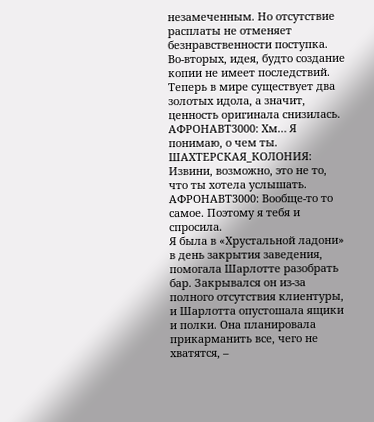незамеченным. Но отсутствие расплаты не отменяет безнравственности поступка. Во-вторых, идея, будто создание копии не имеет последствий. Теперь в мире существует два золотых идола, а значит, ценность оригинала снизилась.
АФРОНАВТ3000: Хм… Я понимаю, о чем ты.
ШАХТЕРСКАЯ_КОЛОНИЯ: Извини, возможно, это не то, что ты хотела услышать.
АФРОНАВТ3000: Вообще-то то самое. Поэтому я тебя и спросила.
Я была в «Хрустальной ладони» в день закрытия заведения, помогала Шарлотте разобрать бар. Закрывался он из-за полного отсутствия клиентуры, и Шарлотта опустошала ящики и полки. Она планировала прикарманить все, чего не хватятся, –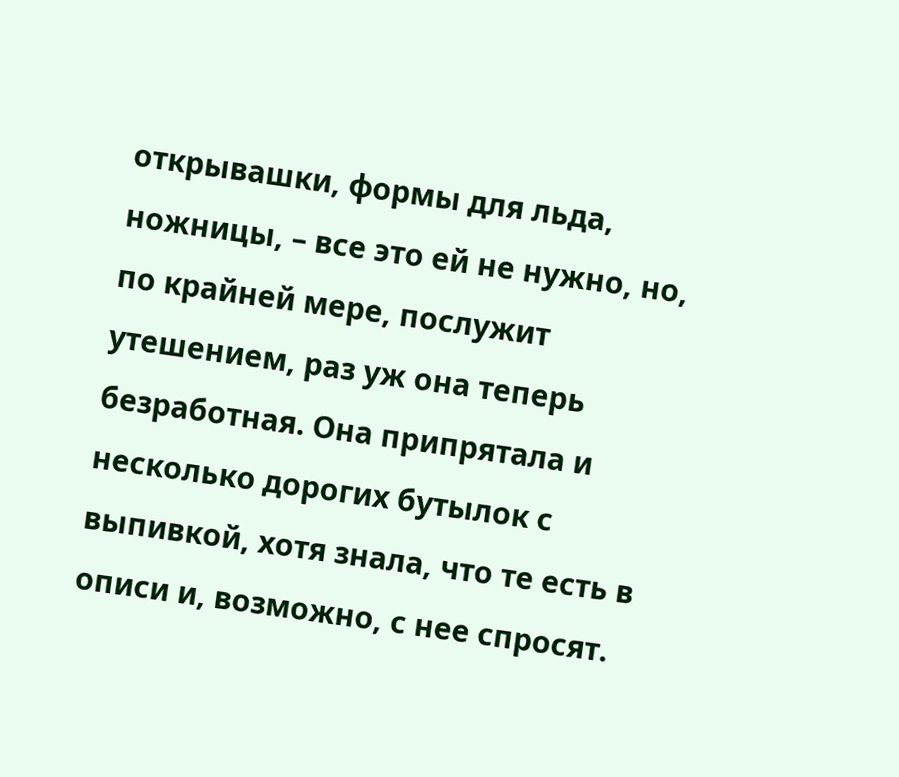открывашки, формы для льда, ножницы, – все это ей не нужно, но, по крайней мере, послужит утешением, раз уж она теперь безработная. Она припрятала и несколько дорогих бутылок с выпивкой, хотя знала, что те есть в описи и, возможно, с нее спросят.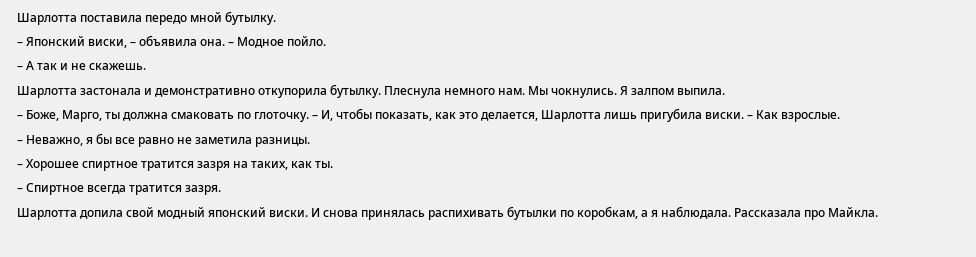Шарлотта поставила передо мной бутылку.
– Японский виски, – объявила она. – Модное пойло.
– А так и не скажешь.
Шарлотта застонала и демонстративно откупорила бутылку. Плеснула немного нам. Мы чокнулись. Я залпом выпила.
– Боже, Марго, ты должна смаковать по глоточку. – И, чтобы показать, как это делается, Шарлотта лишь пригубила виски. – Как взрослые.
– Неважно, я бы все равно не заметила разницы.
– Хорошее спиртное тратится зазря на таких, как ты.
– Спиртное всегда тратится зазря.
Шарлотта допила свой модный японский виски. И снова принялась распихивать бутылки по коробкам, а я наблюдала. Рассказала про Майкла.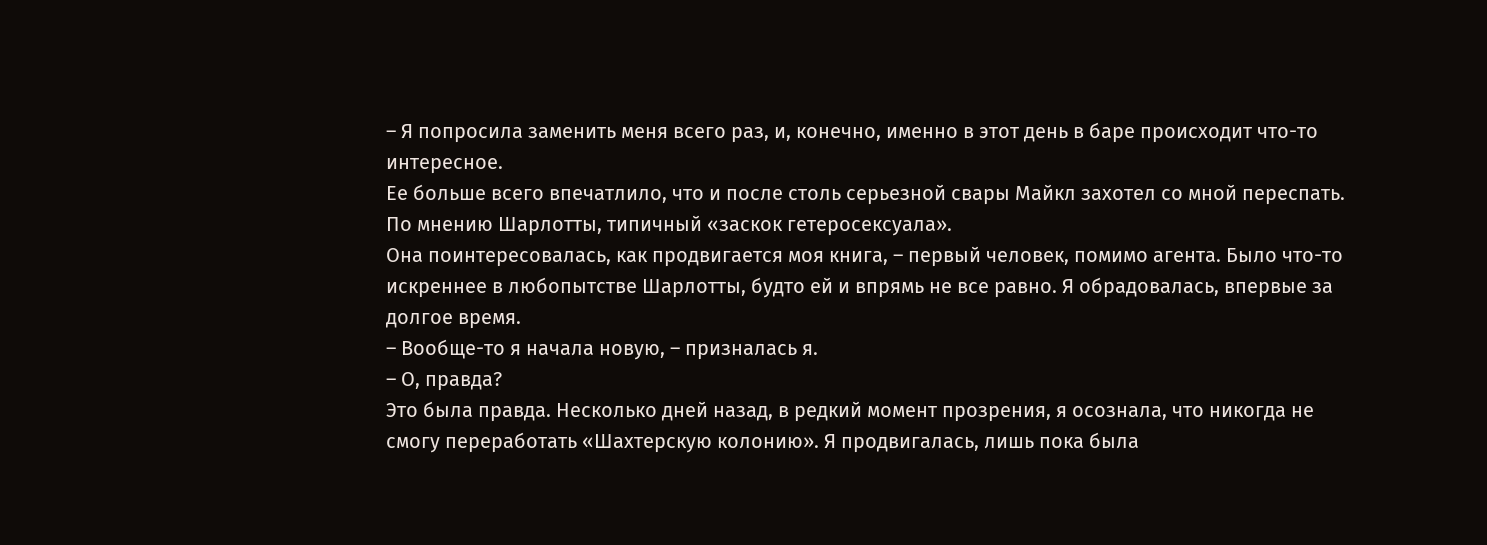– Я попросила заменить меня всего раз, и, конечно, именно в этот день в баре происходит что-то интересное.
Ее больше всего впечатлило, что и после столь серьезной свары Майкл захотел со мной переспать. По мнению Шарлотты, типичный «заскок гетеросексуала».
Она поинтересовалась, как продвигается моя книга, – первый человек, помимо агента. Было что-то искреннее в любопытстве Шарлотты, будто ей и впрямь не все равно. Я обрадовалась, впервые за долгое время.
– Вообще-то я начала новую, – призналась я.
– О, правда?
Это была правда. Несколько дней назад, в редкий момент прозрения, я осознала, что никогда не смогу переработать «Шахтерскую колонию». Я продвигалась, лишь пока была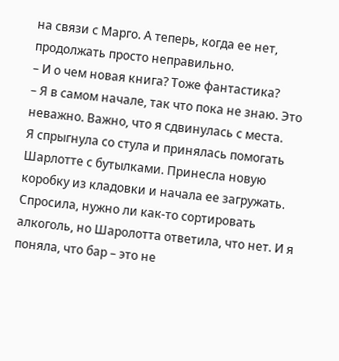на связи с Марго. А теперь, когда ее нет, продолжать просто неправильно.
– И о чем новая книга? Тоже фантастика?
– Я в самом начале, так что пока не знаю. Это неважно. Важно, что я сдвинулась с места.
Я спрыгнула со стула и принялась помогать Шарлотте с бутылками. Принесла новую коробку из кладовки и начала ее загружать. Спросила, нужно ли как-то сортировать алкоголь, но Шаролотта ответила, что нет. И я поняла, что бар – это не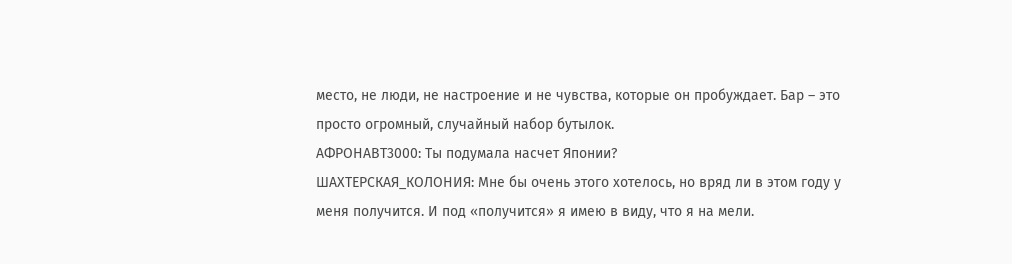место, не люди, не настроение и не чувства, которые он пробуждает. Бар – это просто огромный, случайный набор бутылок.
АФРОНАВТ3000: Ты подумала насчет Японии?
ШАХТЕРСКАЯ_КОЛОНИЯ: Мне бы очень этого хотелось, но вряд ли в этом году у меня получится. И под «получится» я имею в виду, что я на мели.